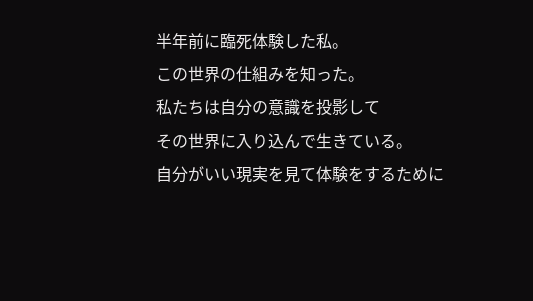半年前に臨死体験した私。
この世界の仕組みを知った。
私たちは自分の意識を投影して
その世界に入り込んで生きている。
自分がいい現実を見て体験をするために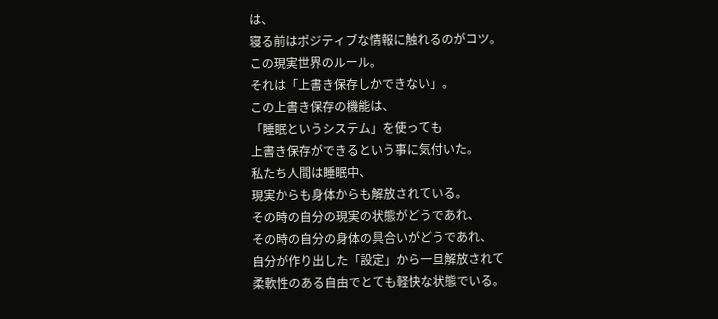は、
寝る前はポジティブな情報に触れるのがコツ。
この現実世界のルール。
それは「上書き保存しかできない」。
この上書き保存の機能は、
「睡眠というシステム」を使っても
上書き保存ができるという事に気付いた。
私たち人間は睡眠中、
現実からも身体からも解放されている。
その時の自分の現実の状態がどうであれ、
その時の自分の身体の具合いがどうであれ、
自分が作り出した「設定」から一旦解放されて
柔軟性のある自由でとても軽快な状態でいる。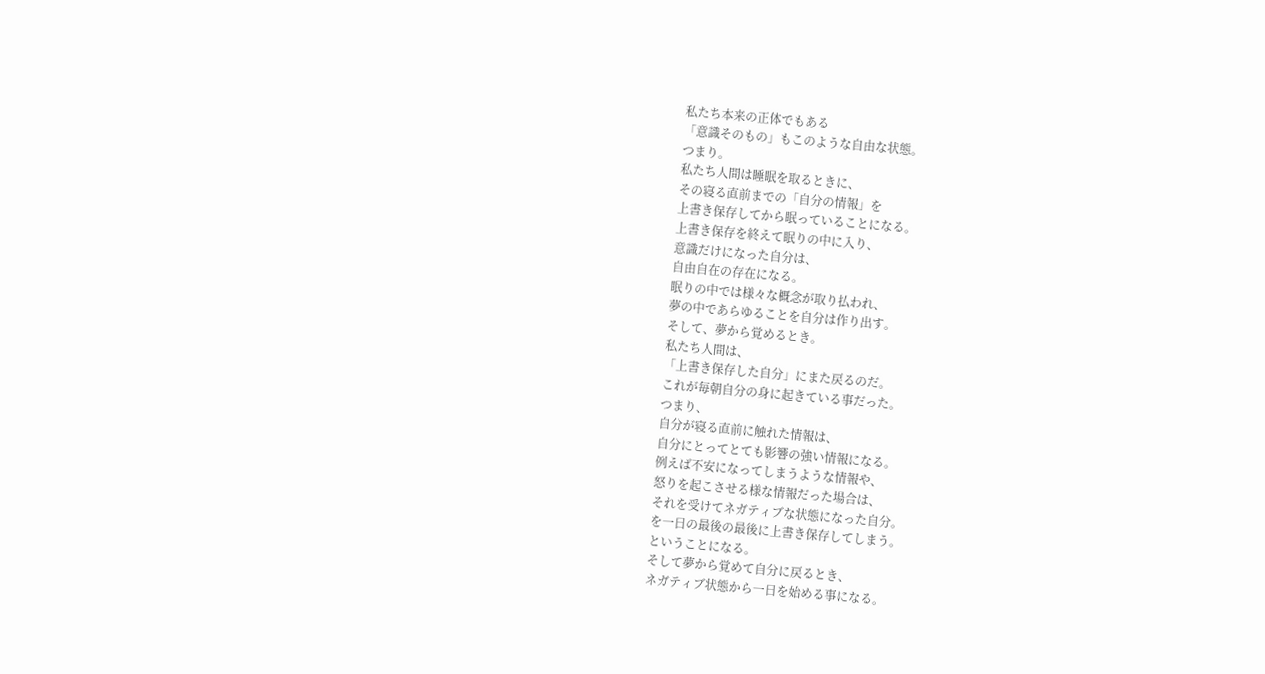私たち本来の正体でもある
「意識そのもの」もこのような自由な状態。
つまり。
私たち人間は睡眠を取るときに、
その寝る直前までの「自分の情報」を
上書き保存してから眠っていることになる。
上書き保存を終えて眠りの中に入り、
意識だけになった自分は、
自由自在の存在になる。
眠りの中では様々な概念が取り払われ、
夢の中であらゆることを自分は作り出す。
そして、夢から覚めるとき。
私たち人間は、
「上書き保存した自分」にまた戻るのだ。
これが毎朝自分の身に起きている事だった。
つまり、
自分が寝る直前に触れた情報は、
自分にとってとても影響の強い情報になる。
例えば不安になってしまうような情報や、
怒りを起こさせる様な情報だった場合は、
それを受けてネガティブな状態になった自分。
を一日の最後の最後に上書き保存してしまう。
ということになる。
そして夢から覚めて自分に戻るとき、
ネガティブ状態から一日を始める事になる。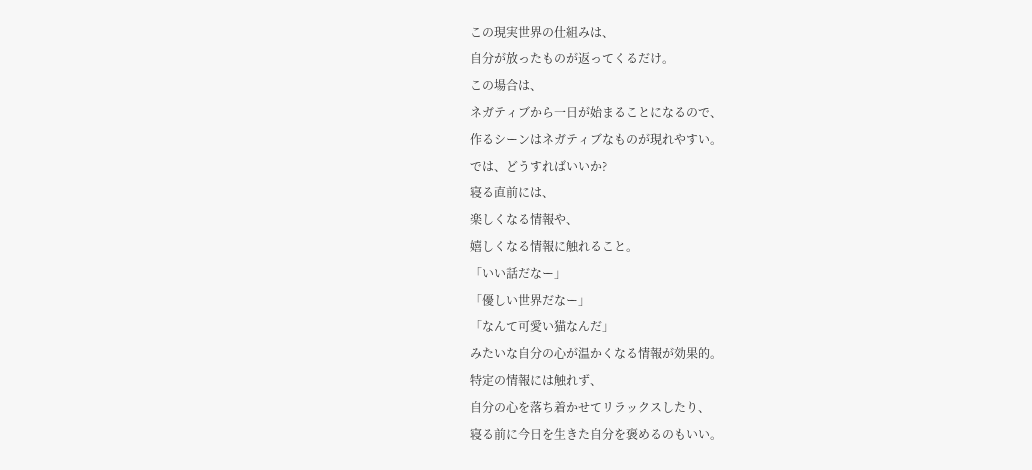この現実世界の仕組みは、
自分が放ったものが返ってくるだけ。
この場合は、
ネガティブから一日が始まることになるので、
作るシーンはネガティブなものが現れやすい。
では、どうすればいいか?
寝る直前には、
楽しくなる情報や、
嬉しくなる情報に触れること。
「いい話だなー」
「優しい世界だなー」
「なんて可愛い猫なんだ」
みたいな自分の心が温かくなる情報が効果的。
特定の情報には触れず、
自分の心を落ち着かせてリラックスしたり、
寝る前に今日を生きた自分を褒めるのもいい。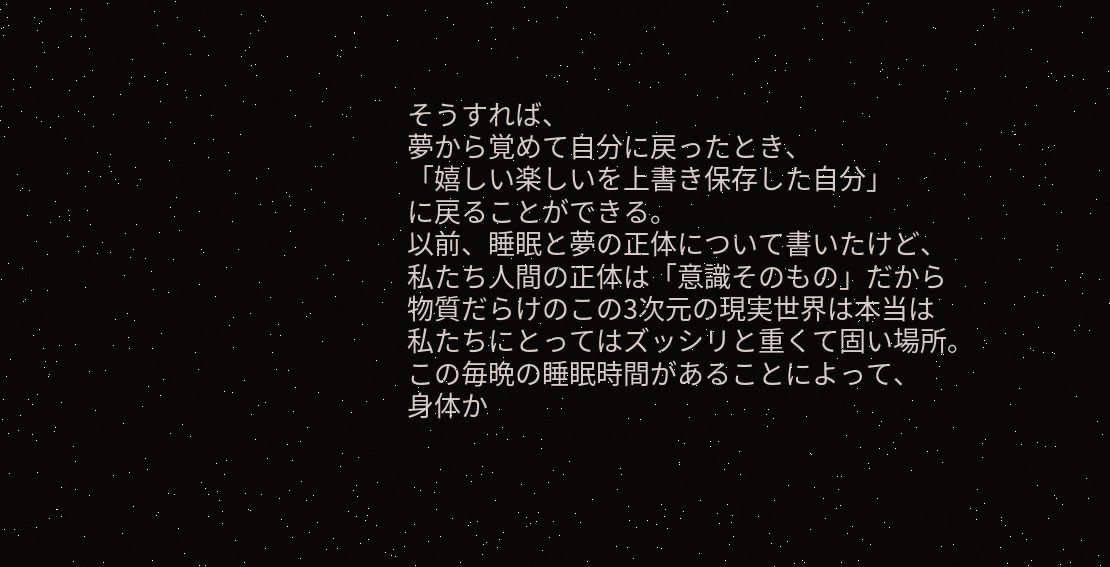そうすれば、
夢から覚めて自分に戻ったとき、
「嬉しい楽しいを上書き保存した自分」
に戻ることができる。
以前、睡眠と夢の正体について書いたけど、
私たち人間の正体は「意識そのもの」だから
物質だらけのこの3次元の現実世界は本当は
私たちにとってはズッシリと重くて固い場所。
この毎晩の睡眠時間があることによって、
身体か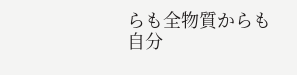らも全物質からも自分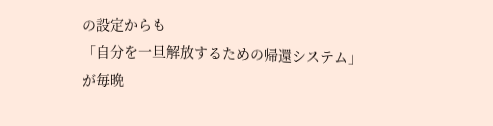の設定からも
「自分を一旦解放するための帰還システム」
が毎晩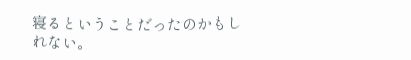寝るということだったのかもしれない。